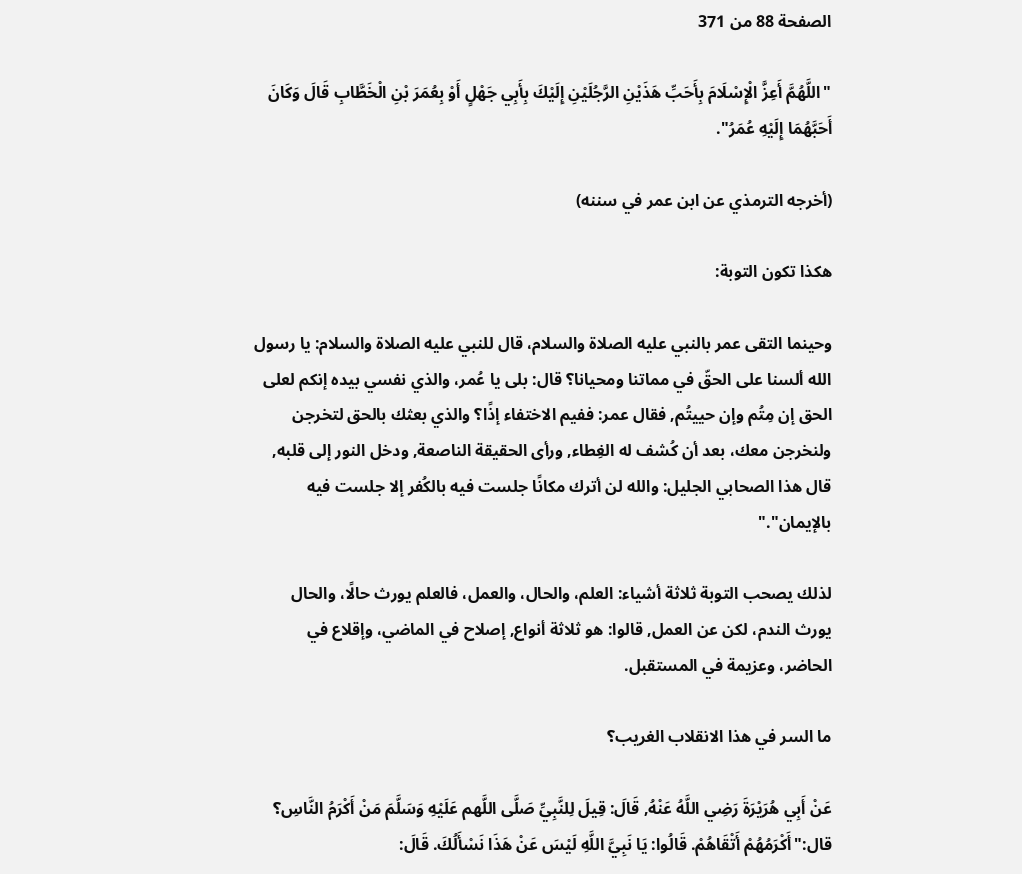الصفحة 88 من 371

"اللَّهُمَّ أَعِزَّ الْإِسْلَامَ بِأَحَبِّ هَذَيْنِ الرَّجُلَيْنِ إِلَيْكَ بِأَبِي جَهْلٍ أَوْ بِعُمَرَ بْنِ الْخَطَّابِ قَالَ وَكَانَ أَحَبَّهُمَا إِلَيْهِ عُمَرُ".

(أخرجه الترمذي عن ابن عمر في سننه)

هكذا تكون التوبة:

وحينما التقى عمر بالنبي عليه الصلاة والسلام، قال للنبي عليه الصلاة والسلام: يا رسول الله ألسنا على الحقّ في مماتنا ومحيانا؟ قال: بلى يا عُمر، والذي نفسي بيده إنكم لعلى الحق إن مِتُم وإن حييتُم, فقال عمر: ففيم الاختفاء إذًا؟ والذي بعثك بالحق لتخرجن ولنخرجن معك، بعد أن كُشف له الغِطاء, ورأى الحقيقة الناصعة, ودخل النور إلى قلبه, قال هذا الصحابي الجليل: والله لن أترك مكانًا جلست فيه بالكُفر إلا جلست فيه بالإيمان"."

لذلك يصحب التوبة ثلاثة أشياء: العلم، والحال، والعمل، فالعلم يورث حالًا، والحال يورث الندم، لكن عن العمل, قالوا: هو ثلاثة أنواع, إصلاح في الماضي، وإقلاع في الحاضر، وعزيمة في المستقبل.

ما السر في هذا الانقلاب الغريب؟

عَنْ أَبِي هُرَيْرَةَ رَضِي اللَّهُ عَنْهُ, قَالَ: قِيلَ لِلنَّبِيِّ صَلَّى اللَّهم عَلَيْهِ وَسَلَّمَ مَنْ أَكْرَمُ النَّاسِ؟ قال:"أَكْرَمُهُمْ أَتْقَاهُمْ. قَالُوا: يَا نَبِيَّ اللَّهِ لَيْسَ عَنْ هَذَا نَسْأَلُكَ. قَالَ: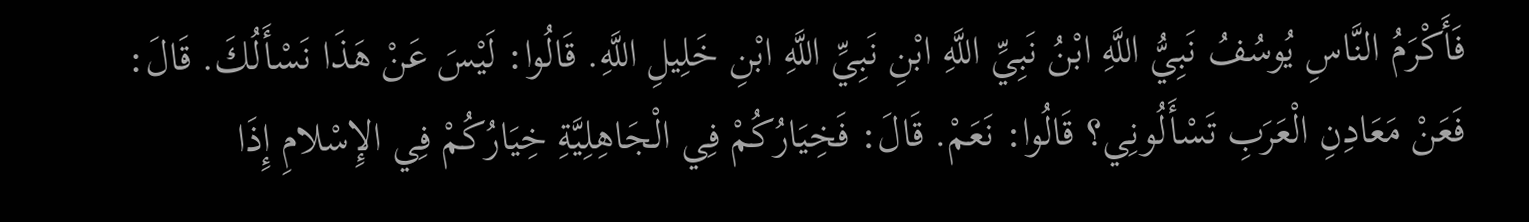فَأَكْرَمُ النَّاسِ يُوسُفُ نَبِيُّ اللَّهِ ابْنُ نَبِيِّ اللَّهِ ابْنِ نَبِيِّ اللَّهِ ابْنِ خَلِيلِ اللَّهِ. قَالُوا: لَيْسَ عَنْ هَذَا نَسْأَلُكَ. قَالَ: فَعَنْ مَعَادِنِ الْعَرَبِ تَسْأَلُونِي؟ قَالُوا: نَعَمْ. قَالَ: فَخِيَارُكُمْ فِي الْجَاهِلِيَّةِ خِيَارُكُمْ فِي الإِسْلامِ إِذَا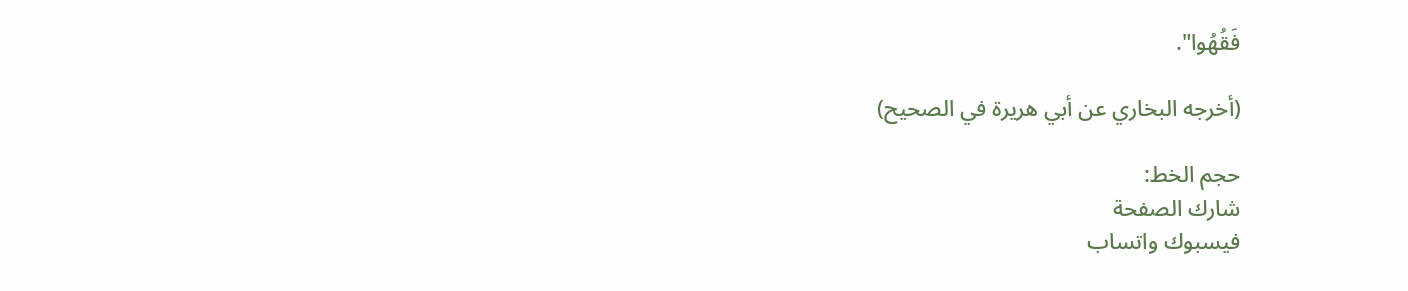فَقُهُوا".

(أخرجه البخاري عن أبي هريرة في الصحيح)

حجم الخط:
شارك الصفحة
فيسبوك واتساب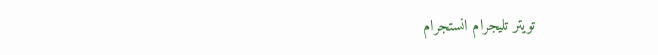تويتر تليجرام انستجرام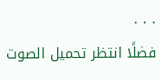. . .
فضلًا انتظر تحميل الصوت